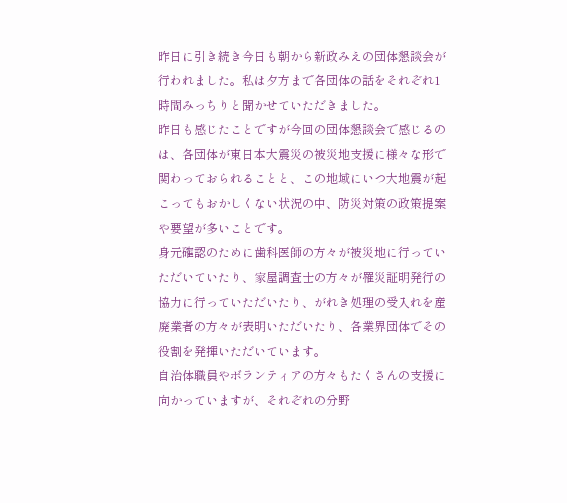昨日に引き続き今日も朝から新政みえの団体懇談会が行われました。私は夕方まで各団体の話をそれぞれ1時間みっちりと聞かせていただきました。
昨日も感じたことですが今回の団体懇談会で感じるのは、各団体が東日本大震災の被災地支援に様々な形で関わっておられることと、この地域にいつ大地震が起こってもおかしくない状況の中、防災対策の政策提案や要望が多いことです。
身元確認のために歯科医師の方々が被災地に行っていただいていたり、家屋調査士の方々が罹災証明発行の協力に行っていただいたり、がれき処理の受入れを産廃業者の方々が表明いただいたり、各業界団体でその役割を発揮いただいています。
自治体職員やボランティアの方々もたくさんの支援に向かっていますが、それぞれの分野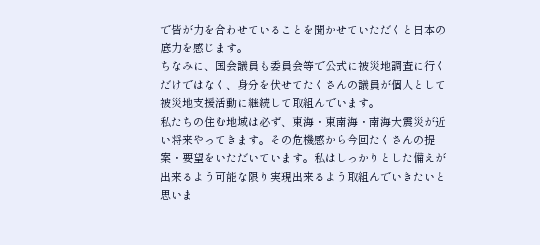で皆が力を合わせていることを聞かせていただくと日本の底力を感じます。
ちなみに、国会議員も委員会等で公式に被災地調査に行くだけではなく、身分を伏せてたくさんの議員が個人として被災地支援活動に継続して取組んでいます。
私たちの住む地域は必ず、東海・東南海・南海大震災が近い将来やってきます。その危機感から今回たくさんの提案・要望をいただいています。私はしっかりとした備えが出来るよう可能な限り実現出来るよう取組んでいきたいと思いま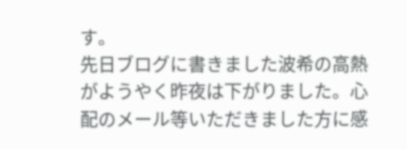す。
先日ブログに書きました波希の高熱がようやく昨夜は下がりました。心配のメール等いただきました方に感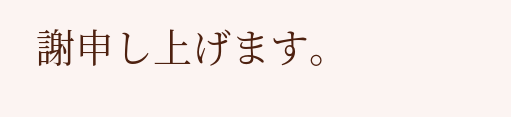謝申し上げます。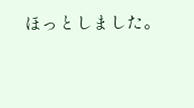ほっとしました。